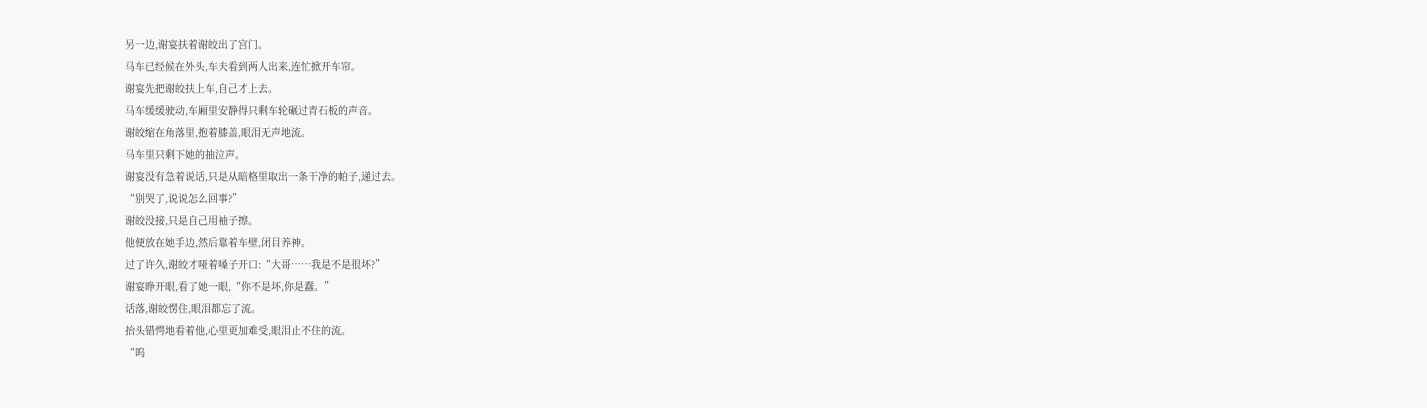另一边,谢宴扶着谢皎出了宫门。
马车已经候在外头,车夫看到两人出来,连忙掀开车帘。
谢宴先把谢皎扶上车,自己才上去。
马车缓缓驶动,车厢里安静得只剩车轮碾过青石板的声音。
谢皎缩在角落里,抱着膝盖,眼泪无声地流。
马车里只剩下她的抽泣声。
谢宴没有急着说话,只是从暗格里取出一条干净的帕子,递过去。
“别哭了,说说怎么回事?”
谢皎没接,只是自己用袖子擦。
他便放在她手边,然后靠着车壁,闭目养神。
过了许久,谢皎才哑着嗓子开口:“大哥……我是不是很坏?”
谢宴睁开眼,看了她一眼,“你不是坏,你是蠢。”
话落,谢皎愣住,眼泪都忘了流。
抬头错愕地看着他,心里更加难受,眼泪止不住的流。
“呜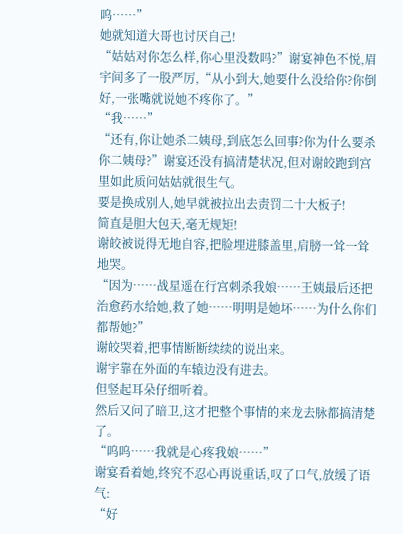呜……”
她就知道大哥也讨厌自己!
“姑姑对你怎么样,你心里没数吗?”谢宴神色不悦,眉宇间多了一股严厉,“从小到大,她要什么没给你?你倒好,一张嘴就说她不疼你了。”
“我……”
“还有,你让她杀二姨母,到底怎么回事?你为什么要杀你二姨母?”谢宴还没有搞清楚状况,但对谢皎跑到宫里如此质问姑姑就很生气。
要是换成别人,她早就被拉出去责罚二十大板子!
简直是胆大包天,毫无规矩!
谢皎被说得无地自容,把脸埋进膝盖里,肩膀一耸一耸地哭。
“因为……战星遥在行宫刺杀我娘……王姨最后还把治愈药水给她,救了她……明明是她坏……为什么你们都帮她?”
谢皎哭着,把事情断断续续的说出来。
谢宇靠在外面的车辕边没有进去。
但竖起耳朵仔细听着。
然后又问了暗卫,这才把整个事情的来龙去脉都搞清楚了。
“呜呜……我就是心疼我娘……”
谢宴看着她,终究不忍心再说重话,叹了口气,放缓了语气:
“好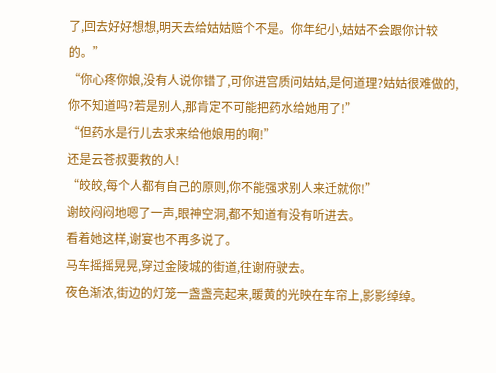了,回去好好想想,明天去给姑姑赔个不是。你年纪小,姑姑不会跟你计较的。”
“你心疼你娘,没有人说你错了,可你进宫质问姑姑,是何道理?姑姑很难做的,你不知道吗?若是别人,那肯定不可能把药水给她用了!”
“但药水是行儿去求来给他娘用的啊!”
还是云苍叔要救的人!
“皎皎,每个人都有自己的原则,你不能强求别人来迁就你!”
谢皎闷闷地嗯了一声,眼神空洞,都不知道有没有听进去。
看着她这样,谢宴也不再多说了。
马车摇摇晃晃,穿过金陵城的街道,往谢府驶去。
夜色渐浓,街边的灯笼一盏盏亮起来,暖黄的光映在车帘上,影影绰绰。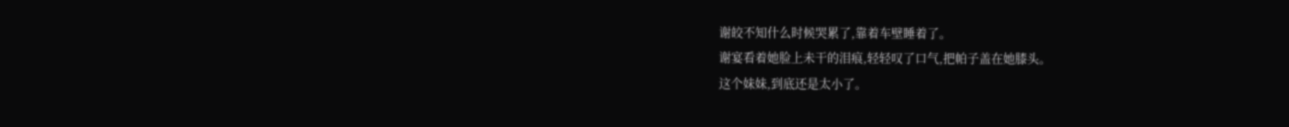谢皎不知什么时候哭累了,靠着车壁睡着了。
谢宴看着她脸上未干的泪痕,轻轻叹了口气,把帕子盖在她膝头。
这个妹妹,到底还是太小了。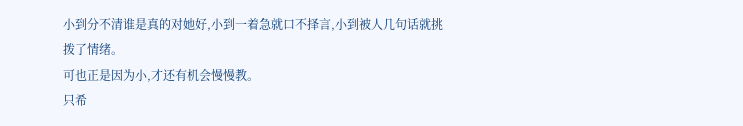小到分不清谁是真的对她好,小到一着急就口不择言,小到被人几句话就挑拨了情绪。
可也正是因为小,才还有机会慢慢教。
只希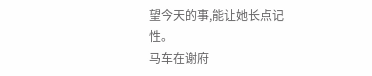望今天的事,能让她长点记性。
马车在谢府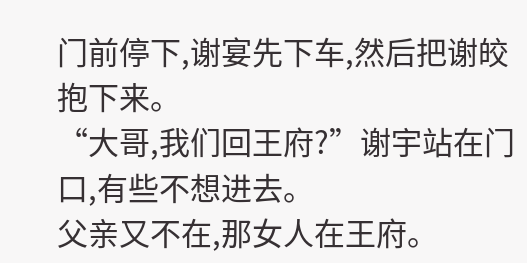门前停下,谢宴先下车,然后把谢皎抱下来。
“大哥,我们回王府?”谢宇站在门口,有些不想进去。
父亲又不在,那女人在王府。